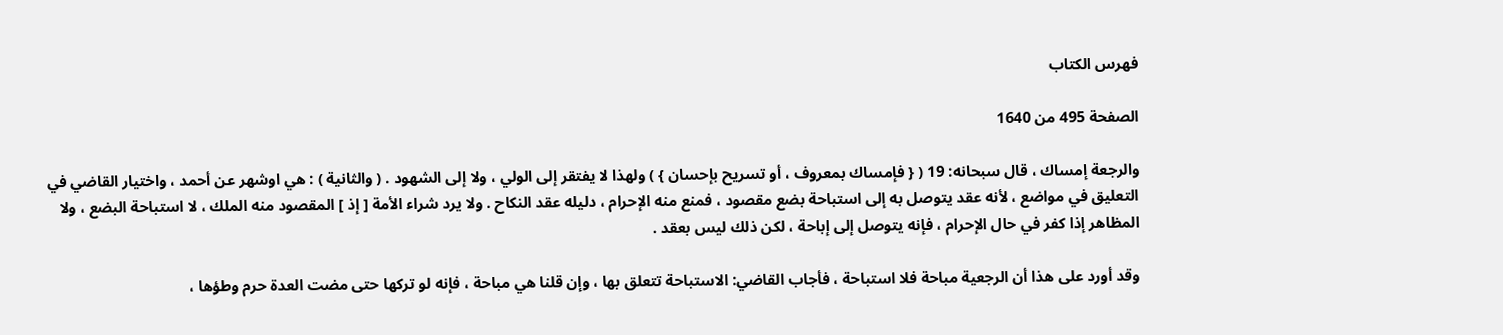فهرس الكتاب

الصفحة 495 من 1640

والرجعة إمساك ، قال سبحانه: 19 ( { فإمساك بمعروف ، أو تسريح بإحسان } ) ولهذا لا يفتقر إلى الولي ، ولا إلى الشهود . ( والثانية ) : هي اوشهر عن أحمد ، واختيار القاضي في التعليق في مواضع ، لأنه عقد يتوصل به إلى استباحة بضع مقصود ، فمنع منه الإحرام ، دليله عقد النكاح . ولا يرد شراء الأمة [ إذ ] المقصود منه الملك ، لا استباحة البضع ، ولا المظاهر إذا كفر في حال الإحرام ، فإنه يتوصل إلى إباحة ، لكن ذلك ليس بعقد .

وقد أورد على هذا أن الرجعية مباحة فلا استباحة ، فأجاب القاضي: الاستباحة تتعلق بها ، وإن قلنا هي مباحة ، فإنه لو تركها حتى مضت العدة حرم وطؤها ،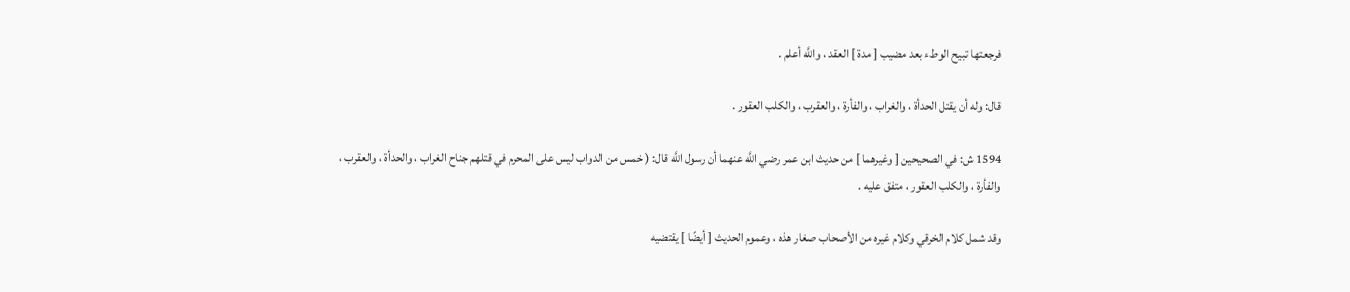فرجعتها تبيح الوطء بعد مضيب [ مدة ] العقد ، واللَّه أعلم .

قال: وله أن يقتل الحدأة ، والغراب ، والفأرة ، والعقرب ، والكلب العقور .

1594 ش: في الصحيحين [ وغيرهما ] من حديث ابن عمر رضي اللَّه عنهما أن رسول اللَّه قال: ( خمس من الدواب ليس على المحرم في قتلهم جناح الغراب ، والحدأة ، والعقرب ، والفأرة ، والكلب العقور ، متفق عليه .

وقد شمل كلام الخرقي وكلام غيره من الأصحاب صغار هذه ، وعموم الحديث [ أيضًا ] يقتضيه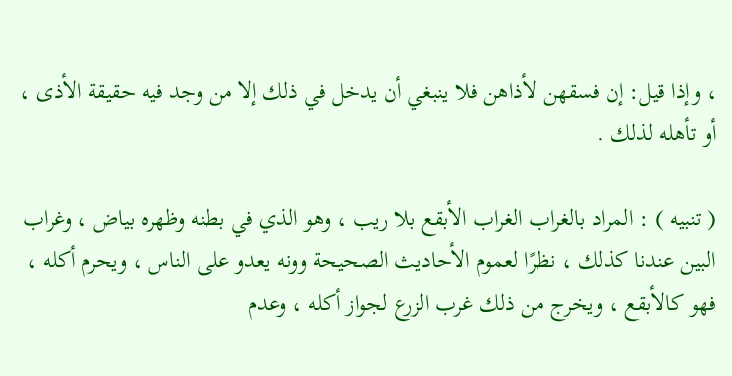، وإذا قيل: إن فسقهن لأذاهن فلا ينبغي أن يدخل في ذلك إلا من وجد فيه حقيقة الأذى ، أو تأهله لذلك .

( تنبيه ) : المراد بالغراب الغراب الأبقع بلا ريب ، وهو الذي في بطنه وظهره بياض ، وغراب البين عندنا كذلك ، نظرًا لعموم الأحاديث الصحيحة وونه يعدو على الناس ، ويحرم أكله ، فهو كالأبقع ، ويخرج من ذلك غرب الزرع لجواز أكله ، وعدم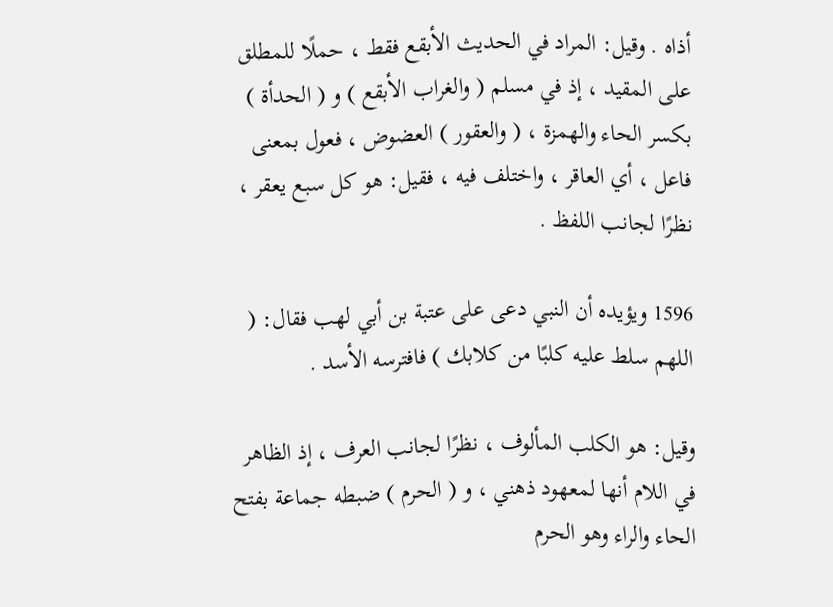أذاه . وقيل: المراد في الحديث الأبقع فقط ، حملًا للمطلق على المقيد ، إذ في مسلم ( والغراب الأبقع ) و ( الحدأة ) بكسر الحاء والهمزة ، ( والعقور ) العضوض ، فعول بمعنى فاعل ، أي العاقر ، واختلف فيه ، فقيل: هو كل سبع يعقر ، نظرًا لجانب اللفظ .

1596 ويؤيده أن النبي دعى على عتبة بن أبي لهب فقال: ( اللهم سلط عليه كلبًا من كلابك ) فافترسه الأسد .

وقيل: هو الكلب المألوف ، نظرًا لجانب العرف ، إذ الظاهر في اللام أنها لمعهود ذهني ، و ( الحرم ) ضبطه جماعة بفتح الحاء والراء وهو الحرم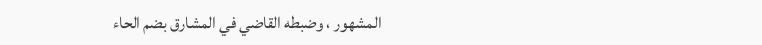المشهور ، وضبطه القاضي في المشارق بضم الحاء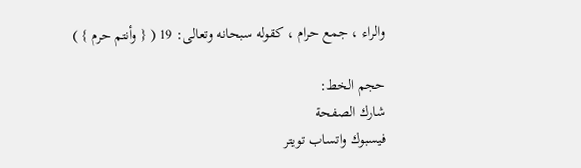والراء ، جمع حرام ، كقوله سبحانه وتعالى: 19 ( { وأنتم حرم } )

حجم الخط:
شارك الصفحة
فيسبوك واتساب تويتر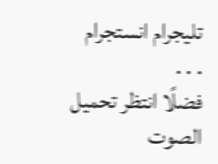تليجرام انستجرام
. . .
فضلًا انتظر تحميل الصوت